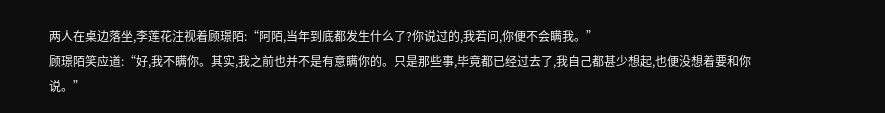两人在桌边落坐,李莲花注视着顾璟陌:“阿陌,当年到底都发生什么了?你说过的,我若问,你便不会瞒我。”
顾璟陌笑应道:“好,我不瞒你。其实,我之前也并不是有意瞒你的。只是那些事,毕竟都已经过去了,我自己都甚少想起,也便没想着要和你说。”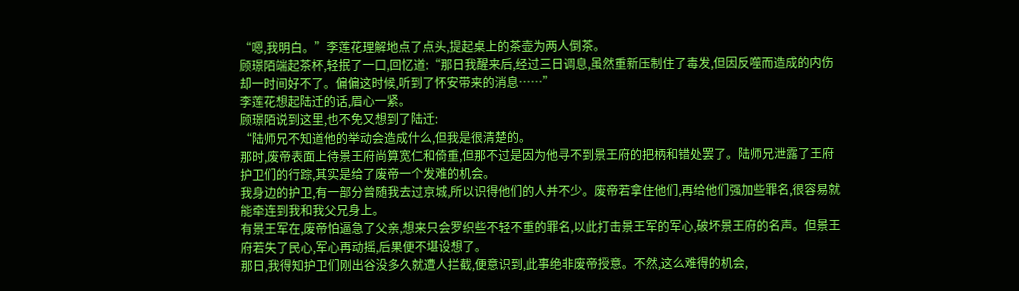“嗯,我明白。”李莲花理解地点了点头,提起桌上的茶壶为两人倒茶。
顾璟陌端起茶杯,轻抿了一口,回忆道:“那日我醒来后,经过三日调息,虽然重新压制住了毒发,但因反噬而造成的内伤却一时间好不了。偏偏这时候,听到了怀安带来的消息……”
李莲花想起陆迁的话,眉心一紧。
顾璟陌说到这里,也不免又想到了陆迁:
“陆师兄不知道他的举动会造成什么,但我是很清楚的。
那时,废帝表面上待景王府尚算宽仁和倚重,但那不过是因为他寻不到景王府的把柄和错处罢了。陆师兄泄露了王府护卫们的行踪,其实是给了废帝一个发难的机会。
我身边的护卫,有一部分曾随我去过京城,所以识得他们的人并不少。废帝若拿住他们,再给他们强加些罪名,很容易就能牵连到我和我父兄身上。
有景王军在,废帝怕逼急了父亲,想来只会罗织些不轻不重的罪名,以此打击景王军的军心,破坏景王府的名声。但景王府若失了民心,军心再动摇,后果便不堪设想了。
那日,我得知护卫们刚出谷没多久就遭人拦截,便意识到,此事绝非废帝授意。不然,这么难得的机会,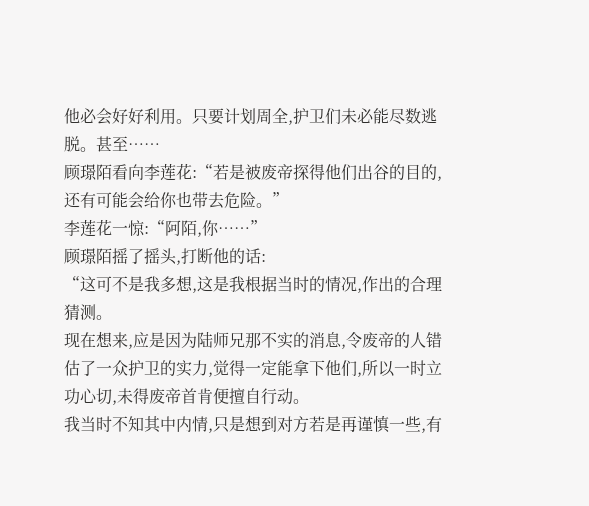他必会好好利用。只要计划周全,护卫们未必能尽数逃脱。甚至……
顾璟陌看向李莲花:“若是被废帝探得他们出谷的目的,还有可能会给你也带去危险。”
李莲花一惊:“阿陌,你……”
顾璟陌摇了摇头,打断他的话:
“这可不是我多想,这是我根据当时的情况,作出的合理猜测。
现在想来,应是因为陆师兄那不实的消息,令废帝的人错估了一众护卫的实力,觉得一定能拿下他们,所以一时立功心切,未得废帝首肯便擅自行动。
我当时不知其中内情,只是想到对方若是再谨慎一些,有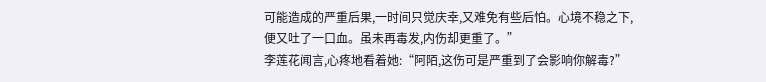可能造成的严重后果,一时间只觉庆幸,又难免有些后怕。心境不稳之下,便又吐了一口血。虽未再毒发,内伤却更重了。”
李莲花闻言,心疼地看着她:“阿陌,这伤可是严重到了会影响你解毒?”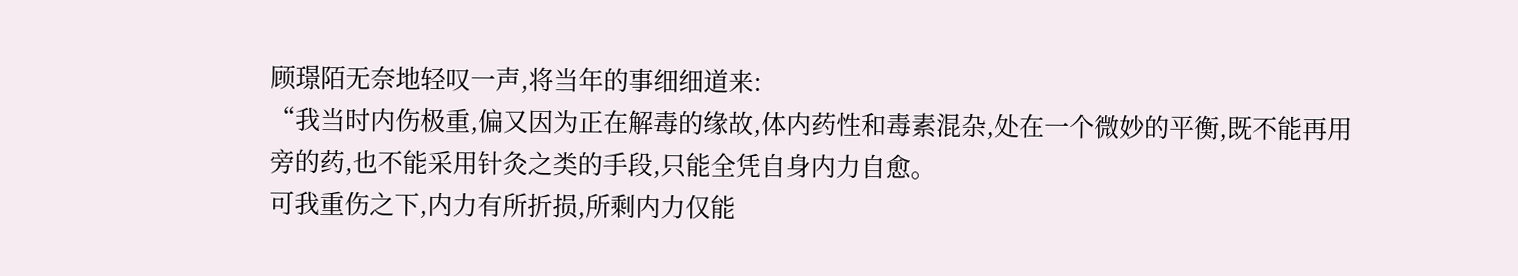顾璟陌无奈地轻叹一声,将当年的事细细道来:
“我当时内伤极重,偏又因为正在解毒的缘故,体内药性和毒素混杂,处在一个微妙的平衡,既不能再用旁的药,也不能采用针灸之类的手段,只能全凭自身内力自愈。
可我重伤之下,内力有所折损,所剩内力仅能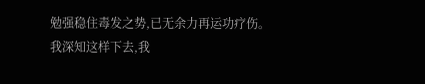勉强稳住毒发之势,已无余力再运功疗伤。
我深知这样下去,我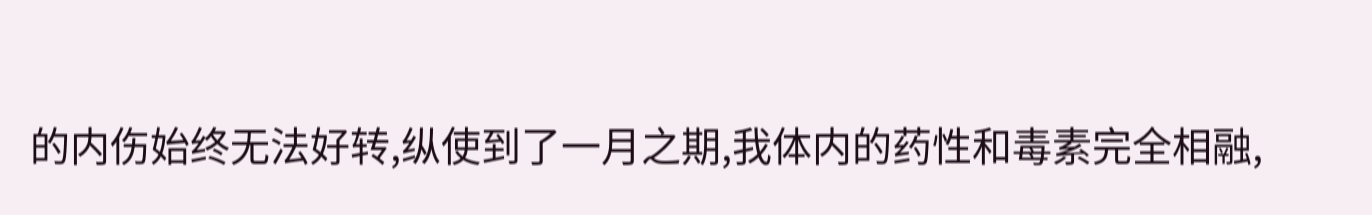的内伤始终无法好转,纵使到了一月之期,我体内的药性和毒素完全相融,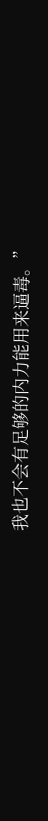我也不会有足够的内力能用来逼毒。”